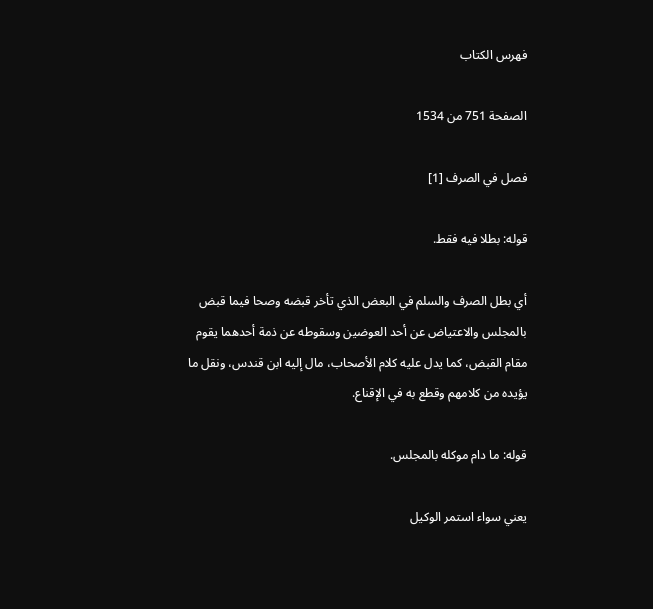فهرس الكتاب

الصفحة 751 من 1534

فصل في الصرف [1]

قوله: بطلا فيه فقط.

أي بطل الصرف والسلم في البعض الذي تأخر قبضه وصحا فيما قبض بالمجلس والاعتياض عن أحد العوضين وسقوطه عن ذمة أحدهما يقوم مقام القبض، كما يدل عليه كلام الأصحاب، مال إليه ابن قندس، ونقل ما يؤيده من كلامهم وقطع به في الإقناع.

قوله: ما دام موكله بالمجلس.

يعني سواء استمر الوكيل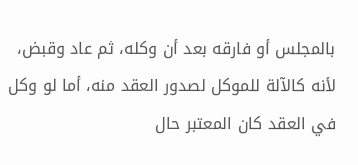بالمجلس أو فارقه بعد أن وكله، ثم عاد وقبض، لأنه كالآلة للموكل لصدور العقد منه، أما لو وكل في العقد كان المعتبر حال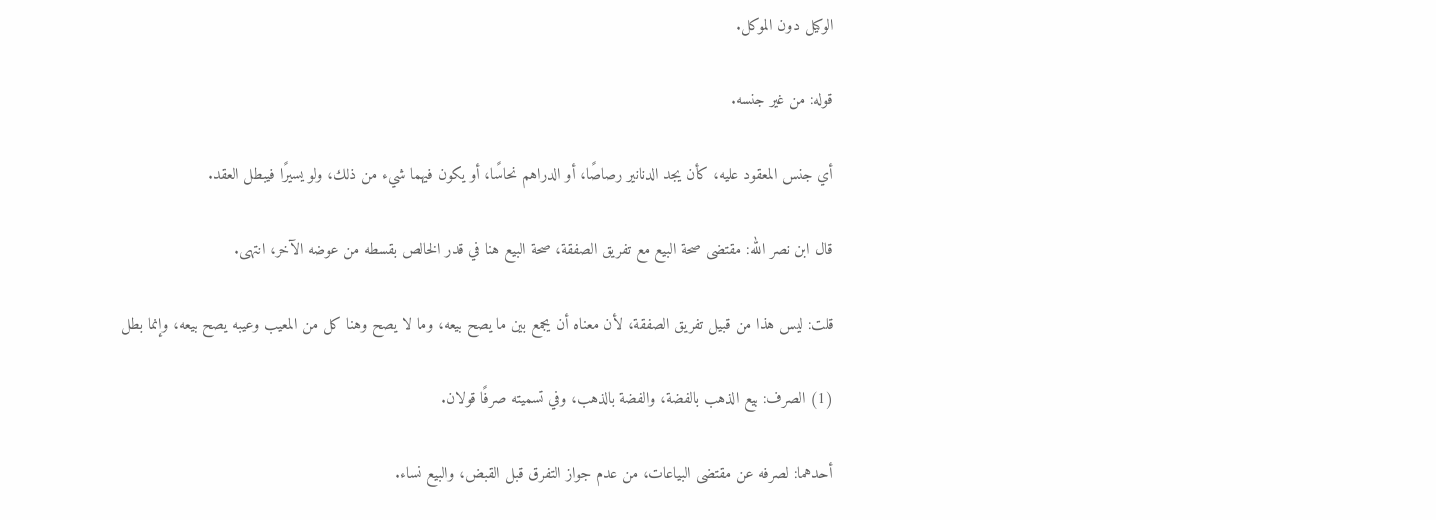الوكيل دون الموكل.

قوله: من غير جنسه.

أي جنس المعقود عليه، كأن يجد الدنانير رصاصًا، أو الدراهم نحاسًا، أو يكون فيهما شيء من ذلك، ولو يسيرًا فيبطل العقد.

قال ابن نصر الله: مقتضى صحة البيع مع تفريق الصفقة، صحة البيع هنا في قدر الخالص بقسطه من عوضه الآخر، انتهى.

قلت: ليس هذا من قبيل تفريق الصفقة، لأن معناه أن يجمع بين ما يصح بيعه، وما لا يصح وهنا كل من المعيب وعيبه يصح بيعه، وإنما بطل

(1) الصرف: بيع الذهب بالفضة، والفضة بالذهب، وفي تسميته صرفًا قولان.

أحدهما: لصرفه عن مقتضى البياعات، من عدم جواز التفرق قبل القبض، والبيع نساء.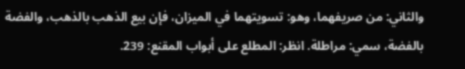والثاني: من صريفهما، وهو: تسويتهما في الميزان، فإن بيع الذهب بالذهب، والفضة بالفضة، سمي: مراطلة. انظر: المطلع على أبواب المقنع: 239.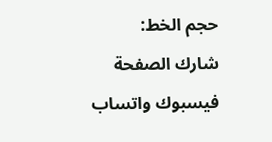حجم الخط:
شارك الصفحة
فيسبوك واتساب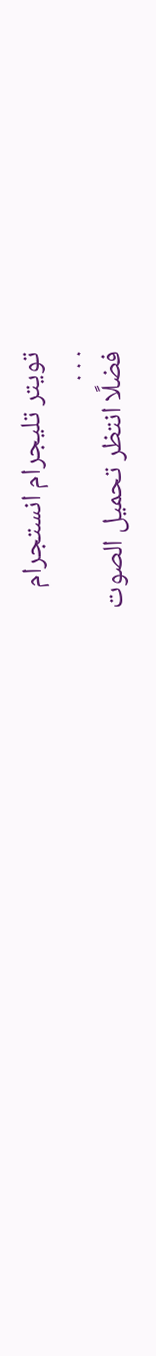تويتر تليجرام انستجرام
. . .
فضلًا انتظر تحميل الصوت